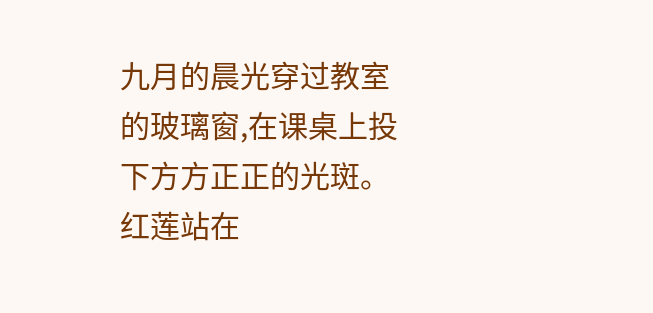九月的晨光穿过教室的玻璃窗,在课桌上投下方方正正的光斑。
红莲站在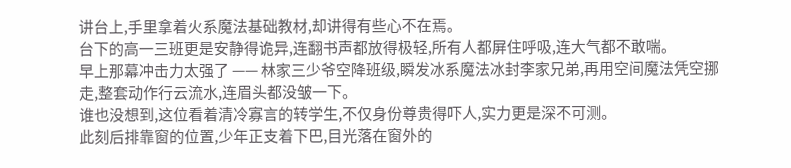讲台上,手里拿着火系魔法基础教材,却讲得有些心不在焉。
台下的高一三班更是安静得诡异,连翻书声都放得极轻,所有人都屏住呼吸,连大气都不敢喘。
早上那幕冲击力太强了 —— 林家三少爷空降班级,瞬发冰系魔法冰封李家兄弟,再用空间魔法凭空挪走,整套动作行云流水,连眉头都没皱一下。
谁也没想到,这位看着清冷寡言的转学生,不仅身份尊贵得吓人,实力更是深不可测。
此刻后排靠窗的位置,少年正支着下巴,目光落在窗外的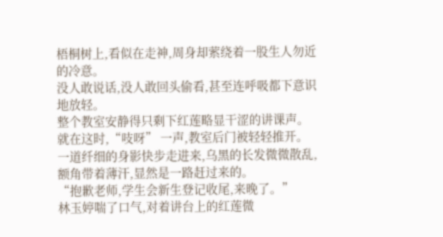梧桐树上,看似在走神,周身却萦绕着一股生人勿近的冷意。
没人敢说话,没人敢回头偷看,甚至连呼吸都下意识地放轻。
整个教室安静得只剩下红莲略显干涩的讲课声。
就在这时,“吱呀” 一声,教室后门被轻轻推开。
一道纤细的身影快步走进来,乌黑的长发微微散乱,额角带着薄汗,显然是一路赶过来的。
“抱歉老师,学生会新生登记收尾,来晚了。”
林玉婷喘了口气,对着讲台上的红莲微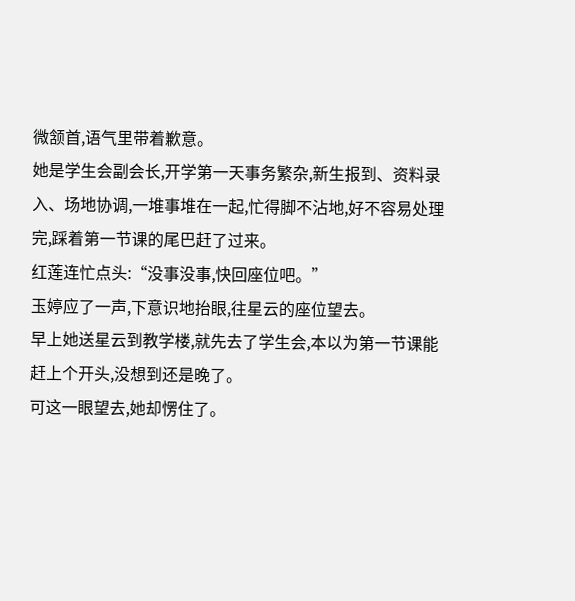微颔首,语气里带着歉意。
她是学生会副会长,开学第一天事务繁杂,新生报到、资料录入、场地协调,一堆事堆在一起,忙得脚不沾地,好不容易处理完,踩着第一节课的尾巴赶了过来。
红莲连忙点头:“没事没事,快回座位吧。”
玉婷应了一声,下意识地抬眼,往星云的座位望去。
早上她送星云到教学楼,就先去了学生会,本以为第一节课能赶上个开头,没想到还是晚了。
可这一眼望去,她却愣住了。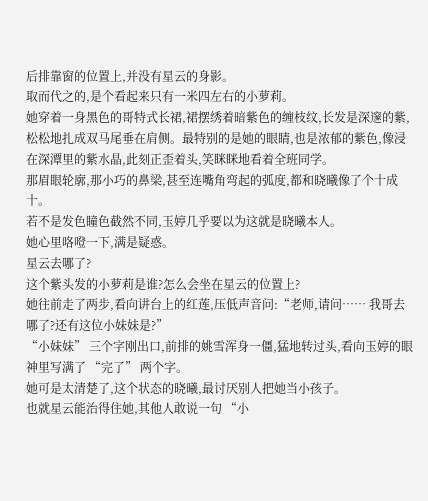后排靠窗的位置上,并没有星云的身影。
取而代之的,是个看起来只有一米四左右的小萝莉。
她穿着一身黑色的哥特式长裙,裙摆绣着暗紫色的缠枝纹,长发是深邃的紫,松松地扎成双马尾垂在肩侧。最特别的是她的眼睛,也是浓郁的紫色,像浸在深潭里的紫水晶,此刻正歪着头,笑眯眯地看着全班同学。
那眉眼轮廓,那小巧的鼻梁,甚至连嘴角弯起的弧度,都和晓曦像了个十成十。
若不是发色瞳色截然不同,玉婷几乎要以为这就是晓曦本人。
她心里咯噔一下,满是疑惑。
星云去哪了?
这个紫头发的小萝莉是谁?怎么会坐在星云的位置上?
她往前走了两步,看向讲台上的红莲,压低声音问:“老师,请问…… 我哥去哪了?还有这位小妹妹是?”
“小妹妹” 三个字刚出口,前排的姚雪浑身一僵,猛地转过头,看向玉婷的眼神里写满了 “完了” 两个字。
她可是太清楚了,这个状态的晓曦,最讨厌别人把她当小孩子。
也就星云能治得住她,其他人敢说一句 “小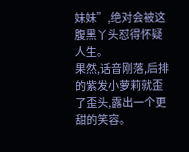妹妹”,绝对会被这腹黑丫头怼得怀疑人生。
果然,话音刚落,后排的紫发小萝莉就歪了歪头,露出一个更甜的笑容。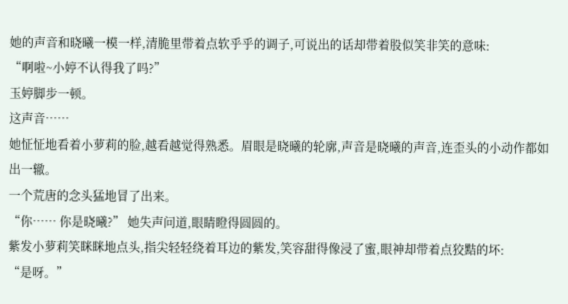她的声音和晓曦一模一样,清脆里带着点软乎乎的调子,可说出的话却带着股似笑非笑的意味:
“啊啦~小婷不认得我了吗?”
玉婷脚步一顿。
这声音……
她怔怔地看着小萝莉的脸,越看越觉得熟悉。眉眼是晓曦的轮廓,声音是晓曦的声音,连歪头的小动作都如出一辙。
一个荒唐的念头猛地冒了出来。
“你…… 你是晓曦?” 她失声问道,眼睛瞪得圆圆的。
紫发小萝莉笑眯眯地点头,指尖轻轻绕着耳边的紫发,笑容甜得像浸了蜜,眼神却带着点狡黠的坏:
“是呀。”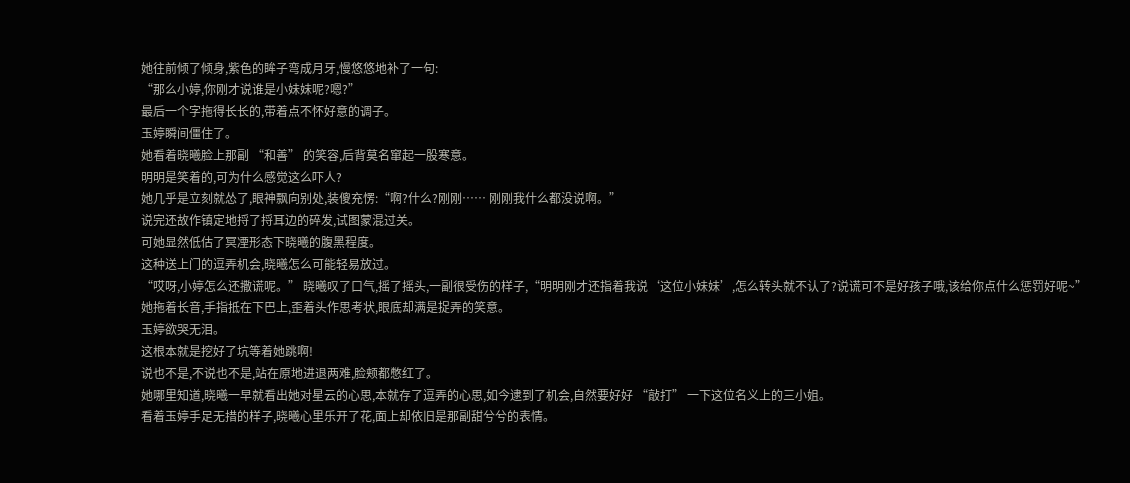她往前倾了倾身,紫色的眸子弯成月牙,慢悠悠地补了一句:
“那么小婷,你刚才说谁是小妹妹呢?嗯?”
最后一个字拖得长长的,带着点不怀好意的调子。
玉婷瞬间僵住了。
她看着晓曦脸上那副 “和善” 的笑容,后背莫名窜起一股寒意。
明明是笑着的,可为什么感觉这么吓人?
她几乎是立刻就怂了,眼神飘向别处,装傻充愣:“啊?什么?刚刚…… 刚刚我什么都没说啊。”
说完还故作镇定地捋了捋耳边的碎发,试图蒙混过关。
可她显然低估了冥凐形态下晓曦的腹黑程度。
这种送上门的逗弄机会,晓曦怎么可能轻易放过。
“哎呀,小婷怎么还撒谎呢。” 晓曦叹了口气,摇了摇头,一副很受伤的样子,“明明刚才还指着我说‘这位小妹妹’,怎么转头就不认了?说谎可不是好孩子哦,该给你点什么惩罚好呢~”
她拖着长音,手指抵在下巴上,歪着头作思考状,眼底却满是捉弄的笑意。
玉婷欲哭无泪。
这根本就是挖好了坑等着她跳啊!
说也不是,不说也不是,站在原地进退两难,脸颊都憋红了。
她哪里知道,晓曦一早就看出她对星云的心思,本就存了逗弄的心思,如今逮到了机会,自然要好好 “敲打” 一下这位名义上的三小姐。
看着玉婷手足无措的样子,晓曦心里乐开了花,面上却依旧是那副甜兮兮的表情。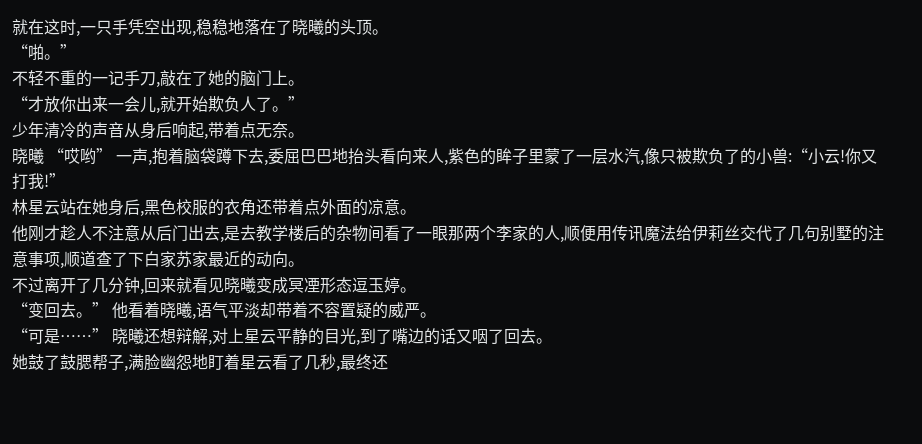就在这时,一只手凭空出现,稳稳地落在了晓曦的头顶。
“啪。”
不轻不重的一记手刀,敲在了她的脑门上。
“才放你出来一会儿,就开始欺负人了。”
少年清冷的声音从身后响起,带着点无奈。
晓曦 “哎哟” 一声,抱着脑袋蹲下去,委屈巴巴地抬头看向来人,紫色的眸子里蒙了一层水汽,像只被欺负了的小兽:“小云!你又打我!”
林星云站在她身后,黑色校服的衣角还带着点外面的凉意。
他刚才趁人不注意从后门出去,是去教学楼后的杂物间看了一眼那两个李家的人,顺便用传讯魔法给伊莉丝交代了几句别墅的注意事项,顺道查了下白家苏家最近的动向。
不过离开了几分钟,回来就看见晓曦变成冥凐形态逗玉婷。
“变回去。” 他看着晓曦,语气平淡却带着不容置疑的威严。
“可是……” 晓曦还想辩解,对上星云平静的目光,到了嘴边的话又咽了回去。
她鼓了鼓腮帮子,满脸幽怨地盯着星云看了几秒,最终还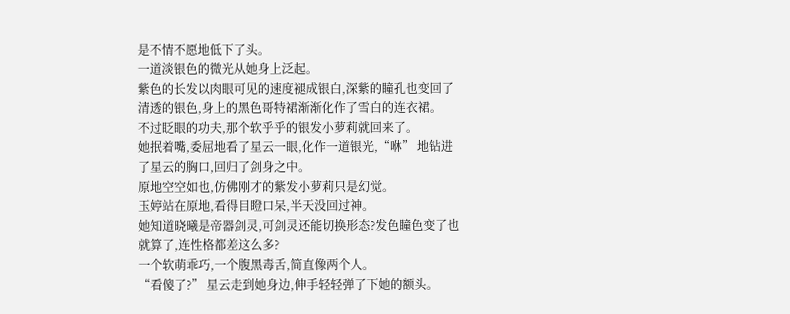是不情不愿地低下了头。
一道淡银色的微光从她身上泛起。
紫色的长发以肉眼可见的速度褪成银白,深紫的瞳孔也变回了清透的银色,身上的黑色哥特裙渐渐化作了雪白的连衣裙。
不过眨眼的功夫,那个软乎乎的银发小萝莉就回来了。
她抿着嘴,委屈地看了星云一眼,化作一道银光,“咻” 地钻进了星云的胸口,回归了剑身之中。
原地空空如也,仿佛刚才的紫发小萝莉只是幻觉。
玉婷站在原地,看得目瞪口呆,半天没回过神。
她知道晓曦是帝器剑灵,可剑灵还能切换形态?发色瞳色变了也就算了,连性格都差这么多?
一个软萌乖巧,一个腹黑毒舌,简直像两个人。
“看傻了?” 星云走到她身边,伸手轻轻弹了下她的额头。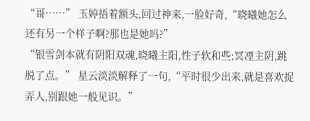“哥……” 玉婷捂着额头,回过神来,一脸好奇,“晓曦她怎么还有另一个样子啊?那也是她吗?”
“银雪剑本就有阴阳双魂,晓曦主阳,性子软和些;冥凐主阴,跳脱了点。” 星云淡淡解释了一句,“平时很少出来,就是喜欢捉弄人,别跟她一般见识。”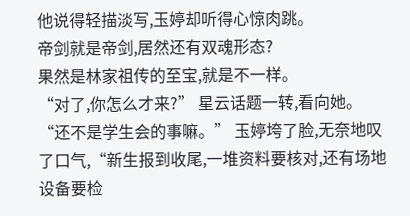他说得轻描淡写,玉婷却听得心惊肉跳。
帝剑就是帝剑,居然还有双魂形态?
果然是林家祖传的至宝,就是不一样。
“对了,你怎么才来?” 星云话题一转,看向她。
“还不是学生会的事嘛。” 玉婷垮了脸,无奈地叹了口气,“新生报到收尾,一堆资料要核对,还有场地设备要检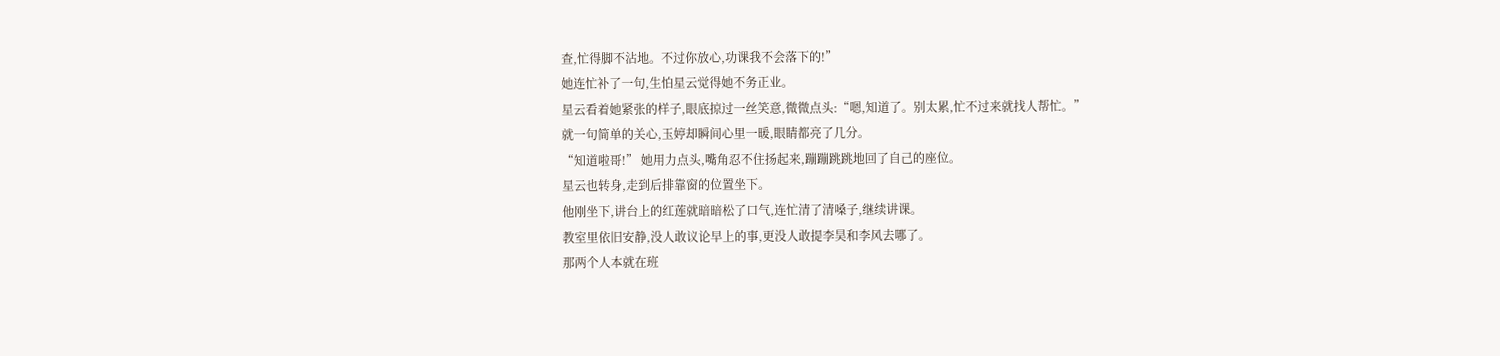查,忙得脚不沾地。不过你放心,功课我不会落下的!”
她连忙补了一句,生怕星云觉得她不务正业。
星云看着她紧张的样子,眼底掠过一丝笑意,微微点头:“嗯,知道了。别太累,忙不过来就找人帮忙。”
就一句简单的关心,玉婷却瞬间心里一暖,眼睛都亮了几分。
“知道啦哥!” 她用力点头,嘴角忍不住扬起来,蹦蹦跳跳地回了自己的座位。
星云也转身,走到后排靠窗的位置坐下。
他刚坐下,讲台上的红莲就暗暗松了口气,连忙清了清嗓子,继续讲课。
教室里依旧安静,没人敢议论早上的事,更没人敢提李昊和李风去哪了。
那两个人本就在班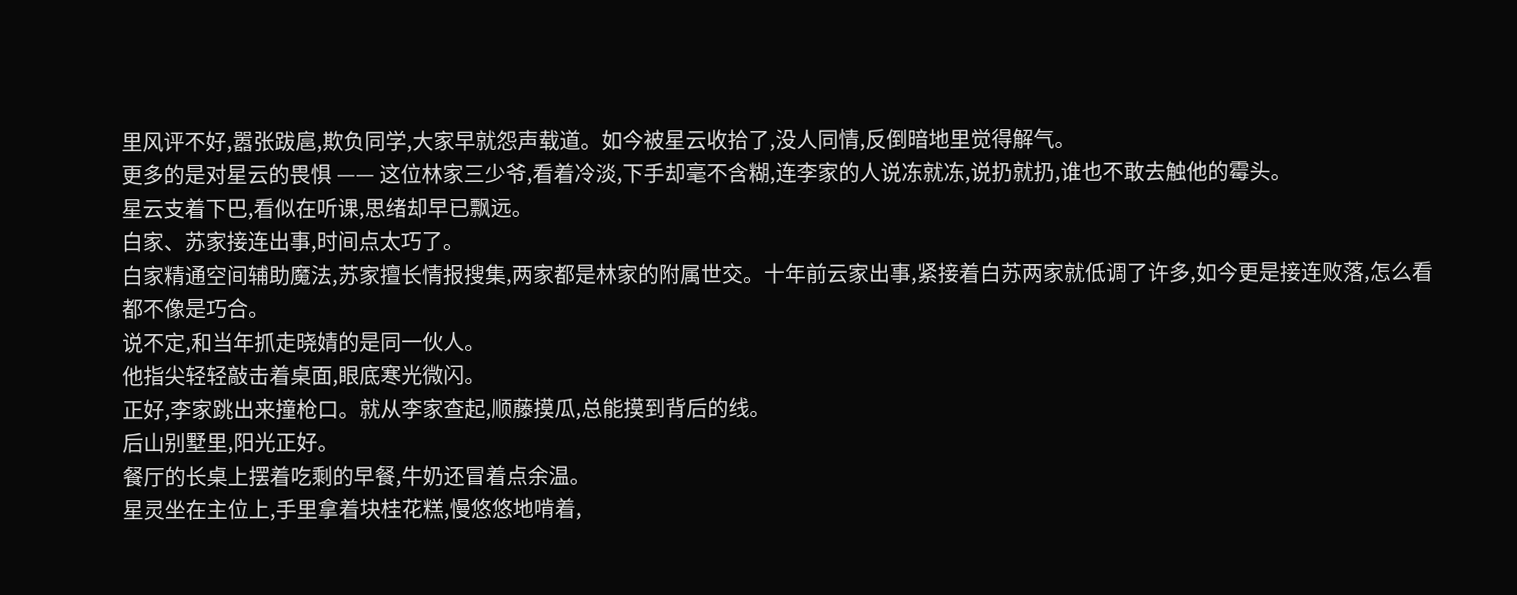里风评不好,嚣张跋扈,欺负同学,大家早就怨声载道。如今被星云收拾了,没人同情,反倒暗地里觉得解气。
更多的是对星云的畏惧 —— 这位林家三少爷,看着冷淡,下手却毫不含糊,连李家的人说冻就冻,说扔就扔,谁也不敢去触他的霉头。
星云支着下巴,看似在听课,思绪却早已飘远。
白家、苏家接连出事,时间点太巧了。
白家精通空间辅助魔法,苏家擅长情报搜集,两家都是林家的附属世交。十年前云家出事,紧接着白苏两家就低调了许多,如今更是接连败落,怎么看都不像是巧合。
说不定,和当年抓走晓婧的是同一伙人。
他指尖轻轻敲击着桌面,眼底寒光微闪。
正好,李家跳出来撞枪口。就从李家查起,顺藤摸瓜,总能摸到背后的线。
后山别墅里,阳光正好。
餐厅的长桌上摆着吃剩的早餐,牛奶还冒着点余温。
星灵坐在主位上,手里拿着块桂花糕,慢悠悠地啃着,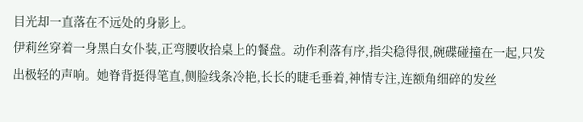目光却一直落在不远处的身影上。
伊莉丝穿着一身黑白女仆装,正弯腰收拾桌上的餐盘。动作利落有序,指尖稳得很,碗碟碰撞在一起,只发出极轻的声响。她脊背挺得笔直,侧脸线条冷艳,长长的睫毛垂着,神情专注,连额角细碎的发丝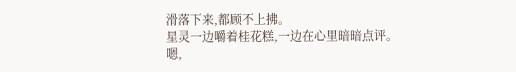滑落下来,都顾不上拂。
星灵一边嚼着桂花糕,一边在心里暗暗点评。
嗯,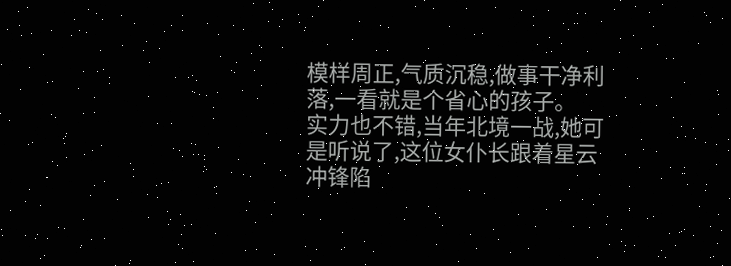模样周正,气质沉稳,做事干净利落,一看就是个省心的孩子。
实力也不错,当年北境一战,她可是听说了,这位女仆长跟着星云冲锋陷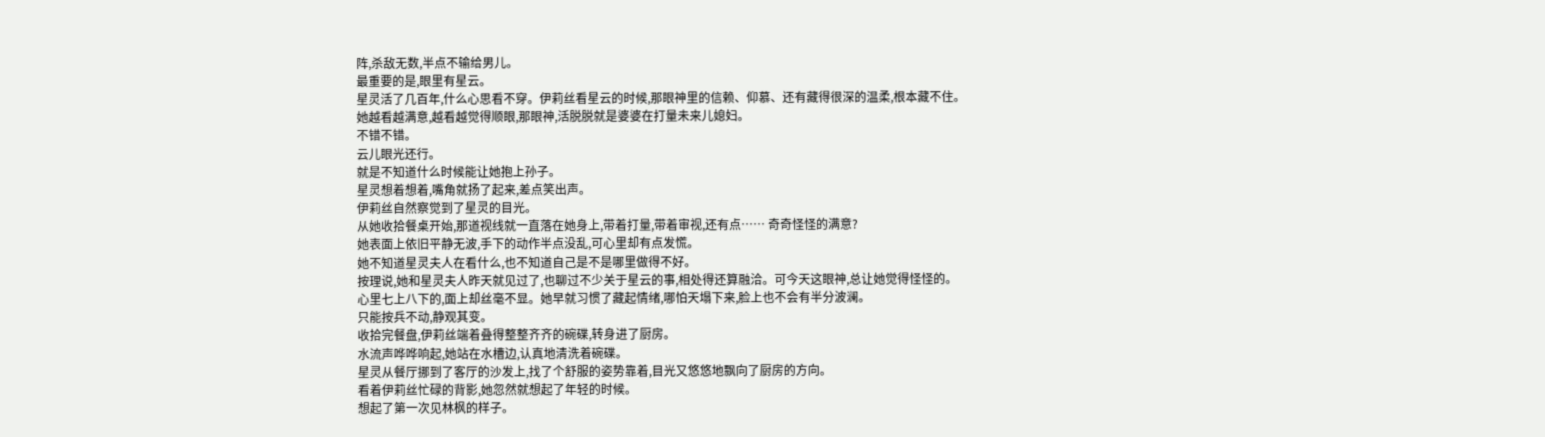阵,杀敌无数,半点不输给男儿。
最重要的是,眼里有星云。
星灵活了几百年,什么心思看不穿。伊莉丝看星云的时候,那眼神里的信赖、仰慕、还有藏得很深的温柔,根本藏不住。
她越看越满意,越看越觉得顺眼,那眼神,活脱脱就是婆婆在打量未来儿媳妇。
不错不错。
云儿眼光还行。
就是不知道什么时候能让她抱上孙子。
星灵想着想着,嘴角就扬了起来,差点笑出声。
伊莉丝自然察觉到了星灵的目光。
从她收拾餐桌开始,那道视线就一直落在她身上,带着打量,带着审视,还有点…… 奇奇怪怪的满意?
她表面上依旧平静无波,手下的动作半点没乱,可心里却有点发慌。
她不知道星灵夫人在看什么,也不知道自己是不是哪里做得不好。
按理说,她和星灵夫人昨天就见过了,也聊过不少关于星云的事,相处得还算融洽。可今天这眼神,总让她觉得怪怪的。
心里七上八下的,面上却丝毫不显。她早就习惯了藏起情绪,哪怕天塌下来,脸上也不会有半分波澜。
只能按兵不动,静观其变。
收拾完餐盘,伊莉丝端着叠得整整齐齐的碗碟,转身进了厨房。
水流声哗哗响起,她站在水槽边,认真地清洗着碗碟。
星灵从餐厅挪到了客厅的沙发上,找了个舒服的姿势靠着,目光又悠悠地飘向了厨房的方向。
看着伊莉丝忙碌的背影,她忽然就想起了年轻的时候。
想起了第一次见林枫的样子。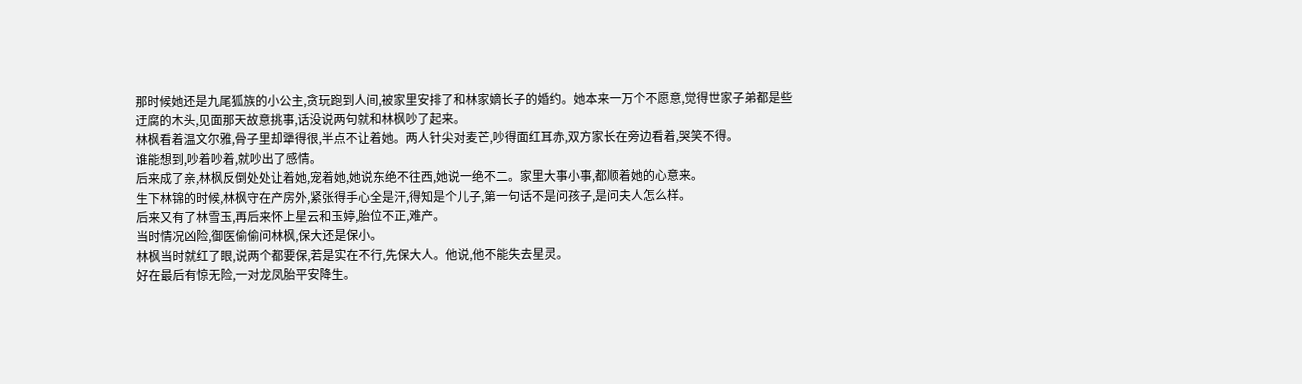那时候她还是九尾狐族的小公主,贪玩跑到人间,被家里安排了和林家嫡长子的婚约。她本来一万个不愿意,觉得世家子弟都是些迂腐的木头,见面那天故意挑事,话没说两句就和林枫吵了起来。
林枫看着温文尔雅,骨子里却犟得很,半点不让着她。两人针尖对麦芒,吵得面红耳赤,双方家长在旁边看着,哭笑不得。
谁能想到,吵着吵着,就吵出了感情。
后来成了亲,林枫反倒处处让着她,宠着她,她说东绝不往西,她说一绝不二。家里大事小事,都顺着她的心意来。
生下林锦的时候,林枫守在产房外,紧张得手心全是汗,得知是个儿子,第一句话不是问孩子,是问夫人怎么样。
后来又有了林雪玉,再后来怀上星云和玉婷,胎位不正,难产。
当时情况凶险,御医偷偷问林枫,保大还是保小。
林枫当时就红了眼,说两个都要保,若是实在不行,先保大人。他说,他不能失去星灵。
好在最后有惊无险,一对龙凤胎平安降生。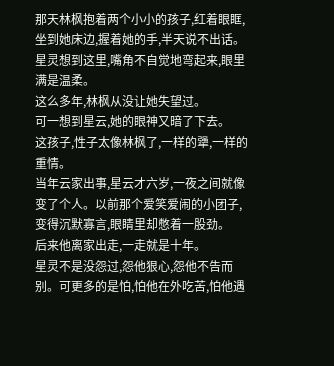那天林枫抱着两个小小的孩子,红着眼眶,坐到她床边,握着她的手,半天说不出话。
星灵想到这里,嘴角不自觉地弯起来,眼里满是温柔。
这么多年,林枫从没让她失望过。
可一想到星云,她的眼神又暗了下去。
这孩子,性子太像林枫了,一样的犟,一样的重情。
当年云家出事,星云才六岁,一夜之间就像变了个人。以前那个爱笑爱闹的小团子,变得沉默寡言,眼睛里却憋着一股劲。
后来他离家出走,一走就是十年。
星灵不是没怨过,怨他狠心,怨他不告而别。可更多的是怕,怕他在外吃苦,怕他遇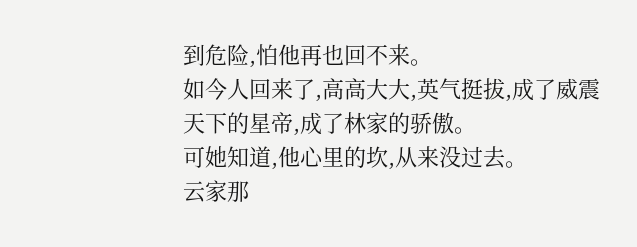到危险,怕他再也回不来。
如今人回来了,高高大大,英气挺拔,成了威震天下的星帝,成了林家的骄傲。
可她知道,他心里的坎,从来没过去。
云家那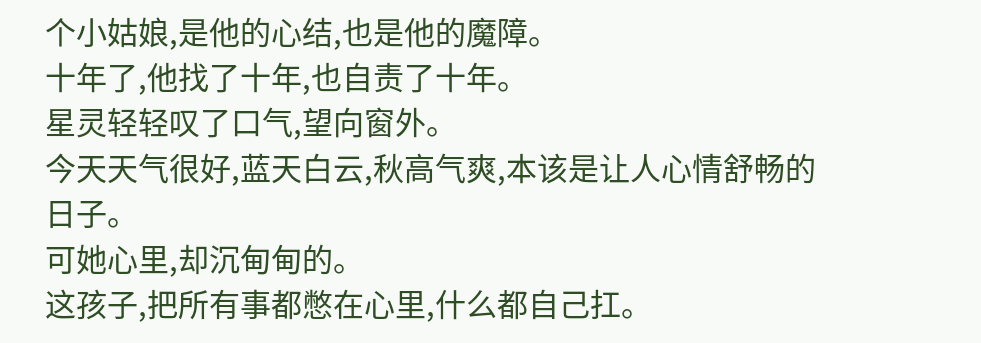个小姑娘,是他的心结,也是他的魔障。
十年了,他找了十年,也自责了十年。
星灵轻轻叹了口气,望向窗外。
今天天气很好,蓝天白云,秋高气爽,本该是让人心情舒畅的日子。
可她心里,却沉甸甸的。
这孩子,把所有事都憋在心里,什么都自己扛。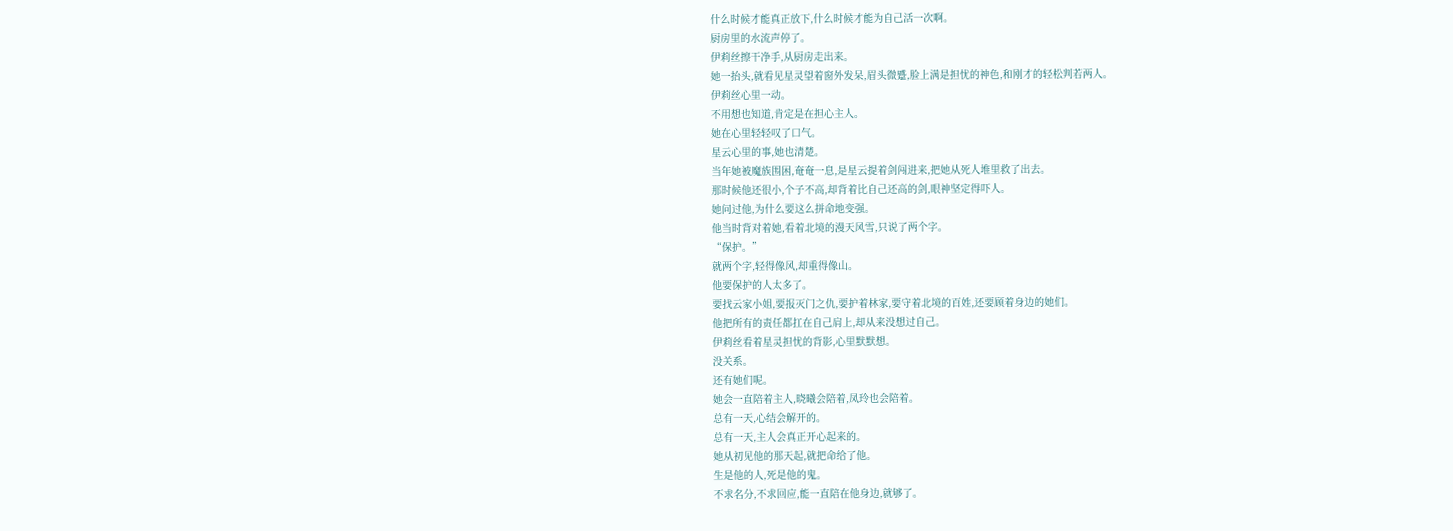什么时候才能真正放下,什么时候才能为自己活一次啊。
厨房里的水流声停了。
伊莉丝擦干净手,从厨房走出来。
她一抬头,就看见星灵望着窗外发呆,眉头微蹙,脸上满是担忧的神色,和刚才的轻松判若两人。
伊莉丝心里一动。
不用想也知道,肯定是在担心主人。
她在心里轻轻叹了口气。
星云心里的事,她也清楚。
当年她被魔族围困,奄奄一息,是星云提着剑闯进来,把她从死人堆里救了出去。
那时候他还很小,个子不高,却背着比自己还高的剑,眼神坚定得吓人。
她问过他,为什么要这么拼命地变强。
他当时背对着她,看着北境的漫天风雪,只说了两个字。
“保护。”
就两个字,轻得像风,却重得像山。
他要保护的人太多了。
要找云家小姐,要报灭门之仇,要护着林家,要守着北境的百姓,还要顾着身边的她们。
他把所有的责任都扛在自己肩上,却从来没想过自己。
伊莉丝看着星灵担忧的背影,心里默默想。
没关系。
还有她们呢。
她会一直陪着主人,晓曦会陪着,凤玲也会陪着。
总有一天,心结会解开的。
总有一天,主人会真正开心起来的。
她从初见他的那天起,就把命给了他。
生是他的人,死是他的鬼。
不求名分,不求回应,能一直陪在他身边,就够了。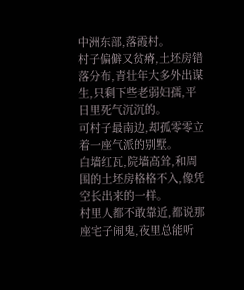中洲东部,落霞村。
村子偏僻又贫瘠,土坯房错落分布,青壮年大多外出谋生,只剩下些老弱妇孺,平日里死气沉沉的。
可村子最南边,却孤零零立着一座气派的别墅。
白墙红瓦,院墙高耸,和周围的土坯房格格不入,像凭空长出来的一样。
村里人都不敢靠近,都说那座宅子闹鬼,夜里总能听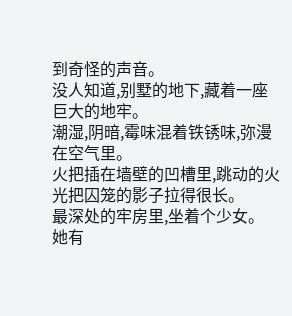到奇怪的声音。
没人知道,别墅的地下,藏着一座巨大的地牢。
潮湿,阴暗,霉味混着铁锈味,弥漫在空气里。
火把插在墙壁的凹槽里,跳动的火光把囚笼的影子拉得很长。
最深处的牢房里,坐着个少女。
她有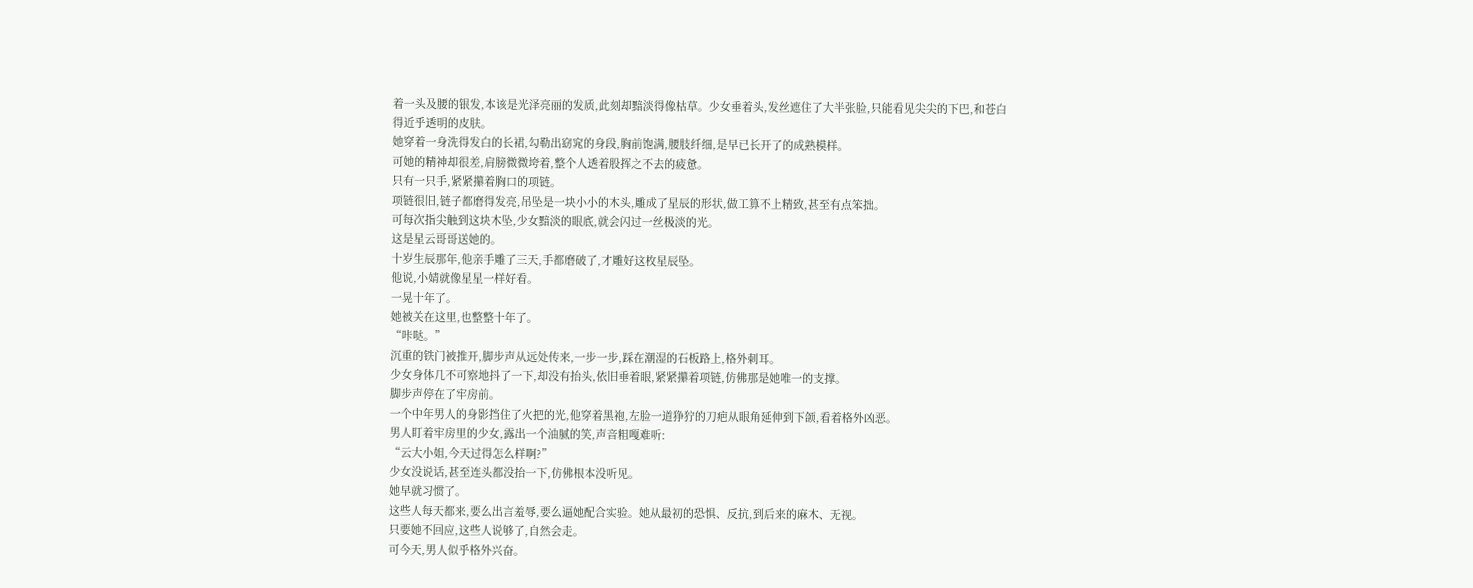着一头及腰的银发,本该是光泽亮丽的发质,此刻却黯淡得像枯草。少女垂着头,发丝遮住了大半张脸,只能看见尖尖的下巴,和苍白得近乎透明的皮肤。
她穿着一身洗得发白的长裙,勾勒出窈窕的身段,胸前饱满,腰肢纤细,是早已长开了的成熟模样。
可她的精神却很差,肩膀微微垮着,整个人透着股挥之不去的疲惫。
只有一只手,紧紧攥着胸口的项链。
项链很旧,链子都磨得发亮,吊坠是一块小小的木头,雕成了星辰的形状,做工算不上精致,甚至有点笨拙。
可每次指尖触到这块木坠,少女黯淡的眼底,就会闪过一丝极淡的光。
这是星云哥哥送她的。
十岁生辰那年,他亲手雕了三天,手都磨破了,才雕好这枚星辰坠。
他说,小婧就像星星一样好看。
一晃十年了。
她被关在这里,也整整十年了。
“咔哒。”
沉重的铁门被推开,脚步声从远处传来,一步一步,踩在潮湿的石板路上,格外刺耳。
少女身体几不可察地抖了一下,却没有抬头,依旧垂着眼,紧紧攥着项链,仿佛那是她唯一的支撑。
脚步声停在了牢房前。
一个中年男人的身影挡住了火把的光,他穿着黑袍,左脸一道狰狞的刀疤从眼角延伸到下颌,看着格外凶恶。
男人盯着牢房里的少女,露出一个油腻的笑,声音粗嘎难听:
“云大小姐,今天过得怎么样啊?”
少女没说话,甚至连头都没抬一下,仿佛根本没听见。
她早就习惯了。
这些人每天都来,要么出言羞辱,要么逼她配合实验。她从最初的恐惧、反抗,到后来的麻木、无视。
只要她不回应,这些人说够了,自然会走。
可今天,男人似乎格外兴奋。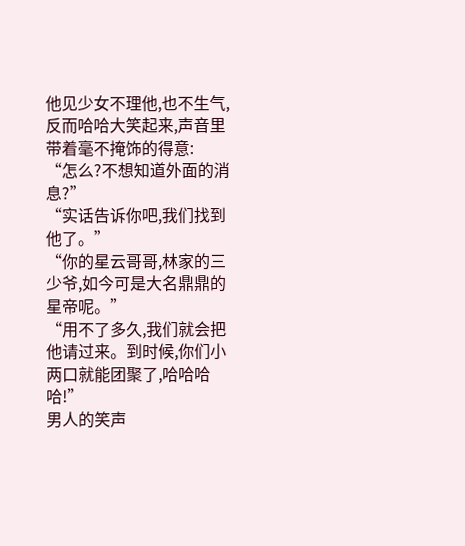他见少女不理他,也不生气,反而哈哈大笑起来,声音里带着毫不掩饰的得意:
“怎么?不想知道外面的消息?”
“实话告诉你吧,我们找到他了。”
“你的星云哥哥,林家的三少爷,如今可是大名鼎鼎的星帝呢。”
“用不了多久,我们就会把他请过来。到时候,你们小两口就能团聚了,哈哈哈哈!”
男人的笑声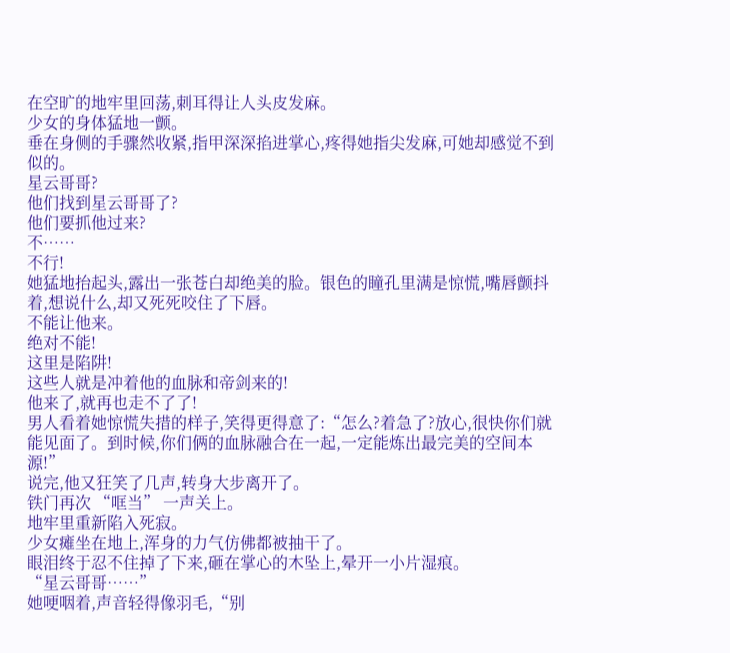在空旷的地牢里回荡,刺耳得让人头皮发麻。
少女的身体猛地一颤。
垂在身侧的手骤然收紧,指甲深深掐进掌心,疼得她指尖发麻,可她却感觉不到似的。
星云哥哥?
他们找到星云哥哥了?
他们要抓他过来?
不……
不行!
她猛地抬起头,露出一张苍白却绝美的脸。银色的瞳孔里满是惊慌,嘴唇颤抖着,想说什么,却又死死咬住了下唇。
不能让他来。
绝对不能!
这里是陷阱!
这些人就是冲着他的血脉和帝剑来的!
他来了,就再也走不了了!
男人看着她惊慌失措的样子,笑得更得意了:“怎么?着急了?放心,很快你们就能见面了。到时候,你们俩的血脉融合在一起,一定能炼出最完美的空间本源!”
说完,他又狂笑了几声,转身大步离开了。
铁门再次 “哐当” 一声关上。
地牢里重新陷入死寂。
少女瘫坐在地上,浑身的力气仿佛都被抽干了。
眼泪终于忍不住掉了下来,砸在掌心的木坠上,晕开一小片湿痕。
“星云哥哥……”
她哽咽着,声音轻得像羽毛,“别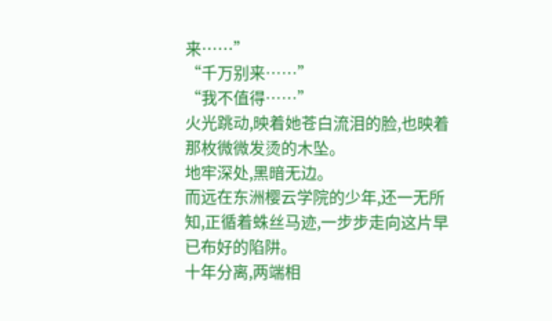来……”
“千万别来……”
“我不值得……”
火光跳动,映着她苍白流泪的脸,也映着那枚微微发烫的木坠。
地牢深处,黑暗无边。
而远在东洲樱云学院的少年,还一无所知,正循着蛛丝马迹,一步步走向这片早已布好的陷阱。
十年分离,两端相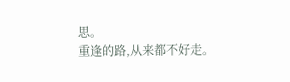思。
重逢的路,从来都不好走。